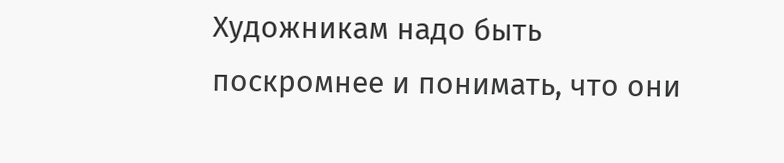Художникам надо быть поскромнее и понимать, что они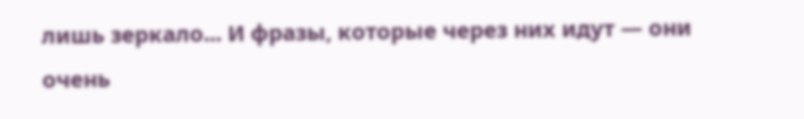лишь зеркало... И фразы, которые через них идут — они очень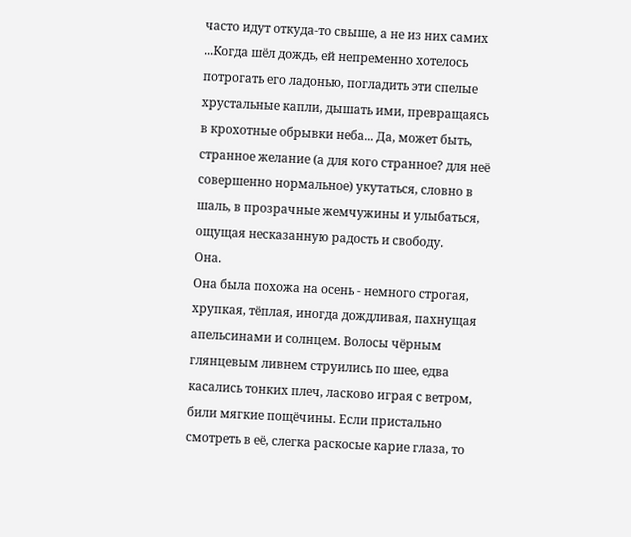часто идут откуда-то свыше, а не из них самих
...Когда шёл дождь, ей непременно хотелось потрогать его ладонью, погладить эти спелые хрустальные капли, дышать ими, превращаясь в крохотные обрывки неба... Да, может быть, странное желание (а для кого странное? для неё совершенно нормальное) укутаться, словно в шаль, в прозрачные жемчужины и улыбаться, ощущая несказанную радость и свободу.
Она.
Она была похожа на осень - немного строгая, хрупкая, тёплая, иногда дождливая, пахнущая апельсинами и солнцем. Волосы чёрным глянцевым ливнем струились по шее, едва касались тонких плеч, ласково играя с ветром, били мягкие пощёчины. Если пристально смотреть в её, слегка раскосые карие глаза, то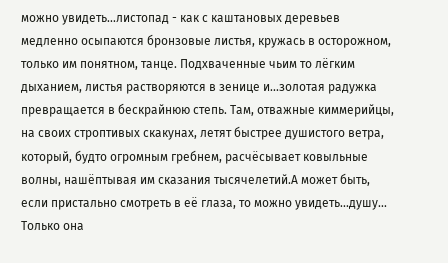можно увидеть...листопад - как с каштановых деревьев медленно осыпаются бронзовые листья, кружась в осторожном, только им понятном, танце. Подхваченные чьим то лёгким дыханием, листья растворяются в зенице и...золотая радужка превращается в бескрайнюю степь. Там, отважные киммерийцы, на своих строптивых скакунах, летят быстрее душистого ветра, который, будто огромным гребнем, расчёсывает ковыльные волны, нашёптывая им сказания тысячелетий.А может быть, если пристально смотреть в её глаза, то можно увидеть...душу... Только она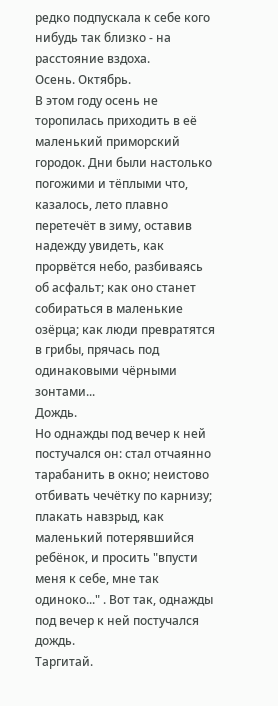редко подпускала к себе кого нибудь так близко - на расстояние вздоха.
Осень. Октябрь.
В этом году осень не торопилась приходить в её маленький приморский городок. Дни были настолько погожими и тёплыми что, казалось, лето плавно перетечёт в зиму, оставив надежду увидеть, как прорвётся небо, разбиваясь об асфальт; как оно станет собираться в маленькие озёрца; как люди превратятся в грибы, прячась под одинаковыми чёрными зонтами...
Дождь.
Но однажды под вечер к ней постучался он: стал отчаянно тарабанить в окно; неистово отбивать чечётку по карнизу; плакать навзрыд, как маленький потерявшийся ребёнок, и просить "впусти меня к себе, мне так одиноко..." . Вот так, однажды под вечер к ней постучался дождь.
Таргитай.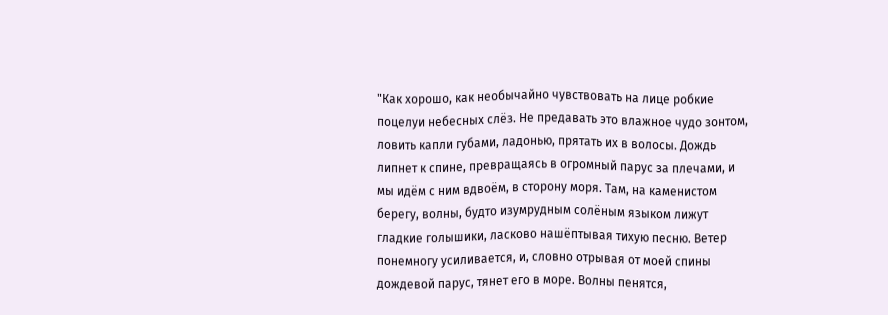"Как хорошо, как необычайно чувствовать на лице робкие поцелуи небесных слёз. Не предавать это влажное чудо зонтом, ловить капли губами, ладонью, прятать их в волосы. Дождь липнет к спине, превращаясь в огромный парус за плечами, и мы идём с ним вдвоём, в сторону моря. Там, на каменистом берегу, волны, будто изумрудным солёным языком лижут гладкие голышики, ласково нашёптывая тихую песню. Ветер понемногу усиливается, и, словно отрывая от моей спины дождевой парус, тянет его в море. Волны пенятся,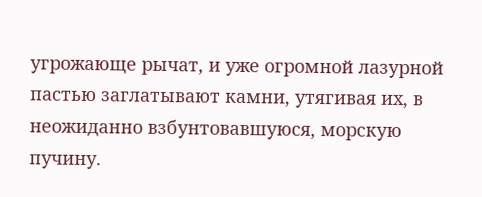угрожающе рычат, и уже огромной лазурной пастью заглатывают камни, утягивая их, в неожиданно взбунтовавшуюся, морскую пучину.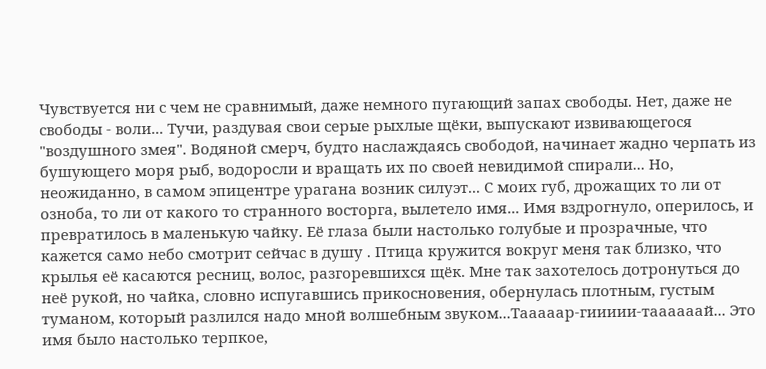Чувствуется ни с чем не сравнимый, даже немного пугающий запах свободы. Нет, даже не свободы - воли... Тучи, раздувая свои серые рыхлые щёки, выпускают извивающегося "воздушного змея". Водяной смерч, будто наслаждаясь свободой, начинает жадно черпать из бушующего моря рыб, водоросли и вращать их по своей невидимой спирали... Но, неожиданно, в самом эпицентре урагана возник силуэт... С моих губ, дрожащих то ли от озноба, то ли от какого то странного восторга, вылетело имя... Имя вздрогнуло, оперилось, и превратилось в маленькую чайку. Её глаза были настолько голубые и прозрачные, что кажется само небо смотрит сейчас в душу . Птица кружится вокруг меня так близко, что крылья её касаются ресниц, волос, разгоревшихся щёк. Мне так захотелось дотронуться до неё рукой, но чайка, словно испугавшись прикосновения, обернулась плотным, густым туманом, который разлился надо мной волшебным звуком...Тааааар-гиииии-таааааай... Это имя было настолько терпкое,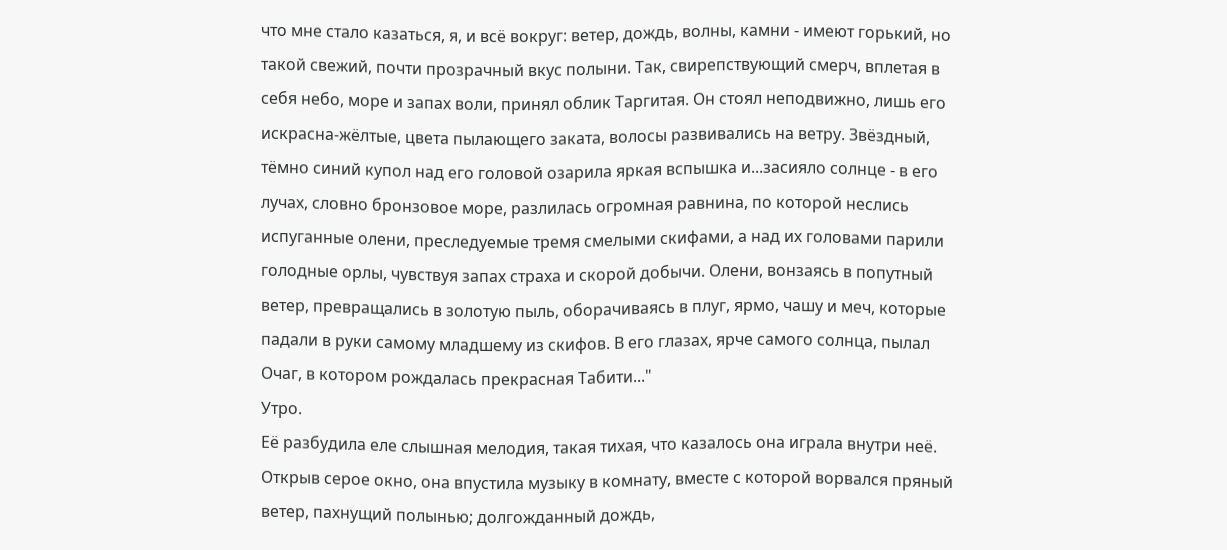что мне стало казаться, я, и всё вокруг: ветер, дождь, волны, камни - имеют горький, но такой свежий, почти прозрачный вкус полыни. Так, свирепствующий смерч, вплетая в себя небо, море и запах воли, принял облик Таргитая. Он стоял неподвижно, лишь его искрасна-жёлтые, цвета пылающего заката, волосы развивались на ветру. Звёздный, тёмно синий купол над его головой озарила яркая вспышка и...засияло солнце - в его лучах, словно бронзовое море, разлилась огромная равнина, по которой неслись испуганные олени, преследуемые тремя смелыми скифами, а над их головами парили голодные орлы, чувствуя запах страха и скорой добычи. Олени, вонзаясь в попутный ветер, превращались в золотую пыль, оборачиваясь в плуг, ярмо, чашу и меч, которые падали в руки самому младшему из скифов. В его глазах, ярче самого солнца, пылал Очаг, в котором рождалась прекрасная Табити..."
Утро.
Её разбудила еле слышная мелодия, такая тихая, что казалось она играла внутри неё. Открыв серое окно, она впустила музыку в комнату, вместе с которой ворвался пряный ветер, пахнущий полынью; долгожданный дождь,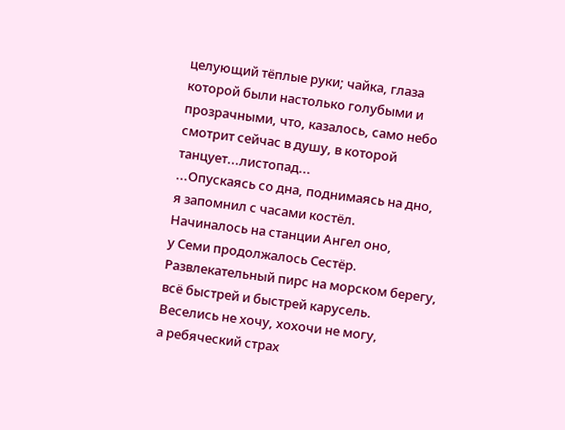целующий тёплые руки; чайка, глаза которой были настолько голубыми и прозрачными, что, казалось, само небо смотрит сейчас в душу, в которой танцует...листопад...
...Опускаясь со дна, поднимаясь на дно,
я запомнил с часами костёл.
Начиналось на станции Ангел оно,
у Семи продолжалось Сестёр.
Развлекательный пирс на морском берегу,
всё быстрей и быстрей карусель.
Веселись не хочу, хохочи не могу,
а ребяческий страх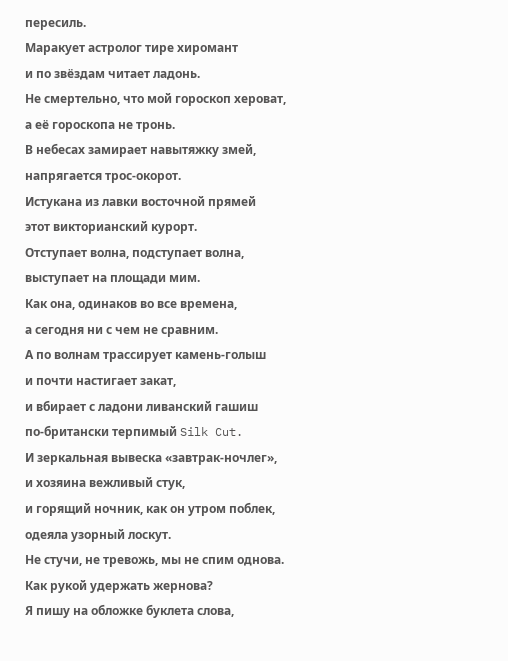пересиль.
Маракует астролог тире хиромант
и по звёздам читает ладонь.
Не смертельно, что мой гороскоп хероват,
а её гороскопа не тронь.
В небесах замирает навытяжку змей,
напрягается трос-окорот.
Истукана из лавки восточной прямей
этот викторианский курорт.
Отступает волна, подступает волна,
выступает на площади мим.
Как она, одинаков во все времена,
а сегодня ни с чем не сравним.
А по волнам трассирует камень-голыш
и почти настигает закат,
и вбирает с ладони ливанский гашиш
по-британски терпимый Silk Cut.
И зеркальная вывеска «завтрак-ночлег»,
и хозяина вежливый стук,
и горящий ночник, как он утром поблек,
одеяла узорный лоскут.
Не стучи, не тревожь, мы не спим однова.
Как рукой удержать жернова?
Я пишу на обложке буклета слова,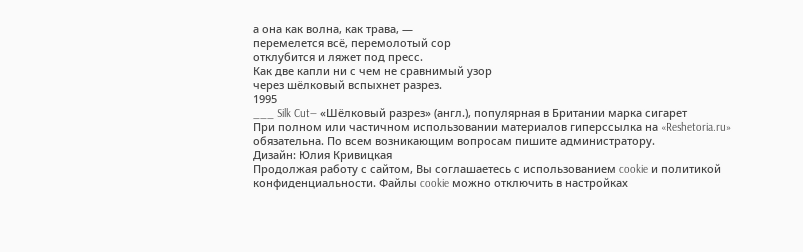а она как волна, как трава, —
перемелется всё, перемолотый сор
отклубится и ляжет под пресс.
Как две капли ни с чем не сравнимый узор
через шёлковый вспыхнет разрез.
1995
___ Silk Cut— «Шёлковый разрез» (англ.), популярная в Британии марка сигарет
При полном или частичном использовании материалов гиперссылка на «Reshetoria.ru» обязательна. По всем возникающим вопросам пишите администратору.
Дизайн: Юлия Кривицкая
Продолжая работу с сайтом, Вы соглашаетесь с использованием cookie и политикой конфиденциальности. Файлы cookie можно отключить в настройках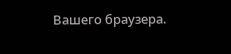Вашего браузера.